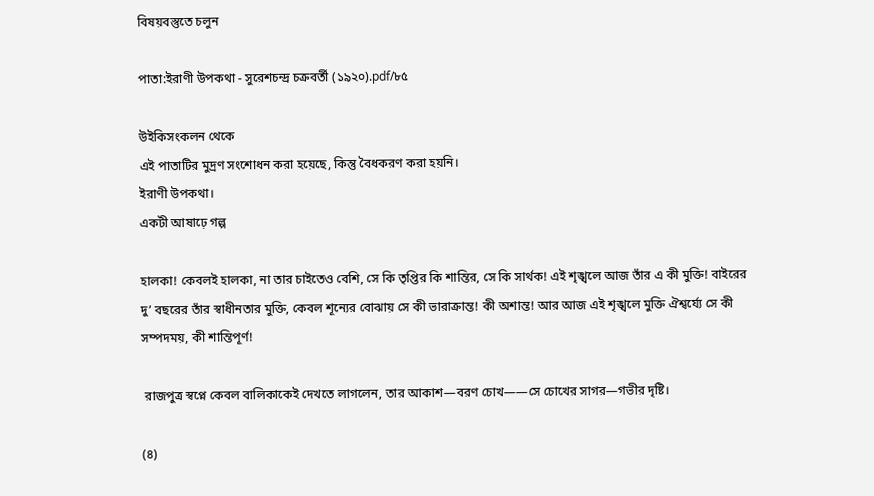বিষয়বস্তুতে চলুন

পাতা:ইরাণী উপকথা - সুরেশচন্দ্র চক্রবর্তী (১৯২০).pdf/৮৫

উইকিসংকলন থেকে
এই পাতাটির মুদ্রণ সংশোধন করা হয়েছে, কিন্তু বৈধকরণ করা হয়নি।
ইরাণী উপকথা।
একটী আষাঢ়ে গল্প

হালকা! কেবলই হালকা, না তার চাইতেও বেশি, সে কি তৃপ্তির কি শান্তির, সে কি সার্থক! এই শৃঙ্খলে আজ তাঁর এ কী মুক্তি! বাইরের দু’ বছরের তাঁর স্বাধীনতার মুক্তি, কেবল শূন্যের বোঝায় সে কী ভারাক্রান্ত! কী অশান্ত! আর আজ এই শৃঙ্খলে মুক্তি ঐশ্বর্য্যে সে কী সম্পদময়, কী শান্তিপূর্ণ!

 রাজপুত্র স্বপ্নে কেবল বালিকাকেই দেখতে লাগলেন, তার আকাশ—বরণ চোখ——সে চোখের সাগর—গভীর দৃষ্টি।

(৪)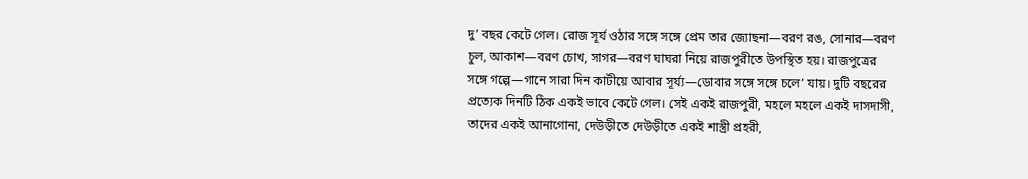দু’ বছর কেটে গেল। রোজ সূর্য ওঠার সঙ্গে সঙ্গে প্রেম তার জ্যোছনা—বরণ রঙ, সোনার—বরণ চুল, আকাশ—বরণ চোখ, সাগর—বরণ ঘাঘরা নিয়ে রাজপুরীতে উপস্থিত হয়। রাজপুত্রের সঙ্গে গল্পে—গানে সারা দিন কাটীয়ে আবার সূর্য্য—ডোবার সঙ্গে সঙ্গে চলে’ যায়। দুটি বছরের প্রত্যেক দিনটি ঠিক একই ভাবে কেটে গেল। সেই একই রাজপুরী, মহলে মহলে একই দাসদাসী, তাদের একই আনাগোনা, দেউড়ীতে দেউড়ীতে একই শাস্ত্রী প্রহরী,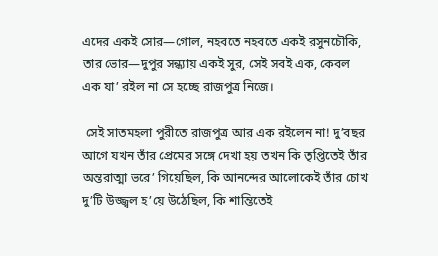এদের একই সোর—গোল, নহবতে নহবতে একই রসুনচৌকি, তার ভোর—দুপুর সন্ধ্যায় একই সুর, সেই সবই এক, কেবল এক যা’ রইল না সে হচ্ছে রাজপুত্র নিজে।

 সেই সাতমহলা পুরীতে রাজপুত্র আর এক রইলেন না! দু’বছর আগে যখন তাঁর প্রেমের সঙ্গে দেখা হয় তখন কি তৃপ্তিতেই তাঁর অন্তরাত্মা ভরে’ গিয়েছিল, কি আনন্দের আলোকেই তাঁর চোখ দু’টি উজ্জ্বল হ’য়ে উঠেছিল, কি শান্তিতেই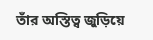তাঁর অস্তিত্ব জুড়িয়ে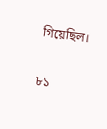গিয়েছিল।

৮১